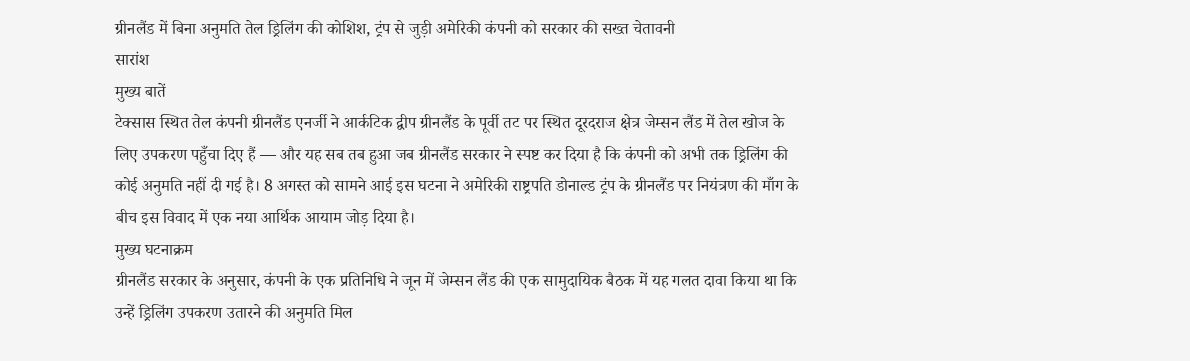ग्रीनलैंड में बिना अनुमति तेल ड्रिलिंग की कोशिश, ट्रंप से जुड़ी अमेरिकी कंपनी को सरकार की सख्त चेतावनी
सारांश
मुख्य बातें
टेक्सास स्थित तेल कंपनी ग्रीनलैंड एनर्जी ने आर्कटिक द्वीप ग्रीनलैंड के पूर्वी तट पर स्थित दूरदराज क्षेत्र जेम्सन लैंड में तेल खोज के लिए उपकरण पहुँचा दिए हैं — और यह सब तब हुआ जब ग्रीनलैंड सरकार ने स्पष्ट कर दिया है कि कंपनी को अभी तक ड्रिलिंग की कोई अनुमति नहीं दी गई है। 8 अगस्त को सामने आई इस घटना ने अमेरिकी राष्ट्रपति डोनाल्ड ट्रंप के ग्रीनलैंड पर नियंत्रण की माँग के बीच इस विवाद में एक नया आर्थिक आयाम जोड़ दिया है।
मुख्य घटनाक्रम
ग्रीनलैंड सरकार के अनुसार, कंपनी के एक प्रतिनिधि ने जून में जेम्सन लैंड की एक सामुदायिक बैठक में यह गलत दावा किया था कि उन्हें ड्रिलिंग उपकरण उतारने की अनुमति मिल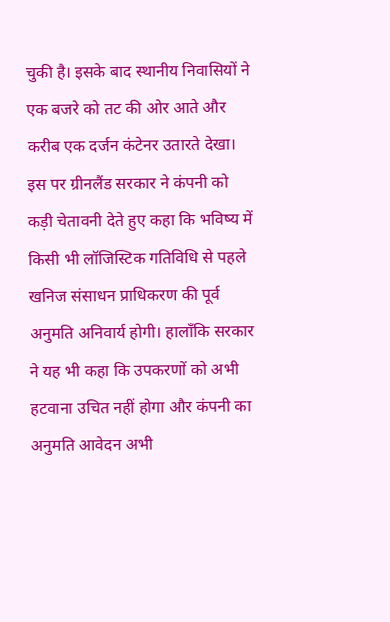चुकी है। इसके बाद स्थानीय निवासियों ने एक बजरे को तट की ओर आते और करीब एक दर्जन कंटेनर उतारते देखा।
इस पर ग्रीनलैंड सरकार ने कंपनी को कड़ी चेतावनी देते हुए कहा कि भविष्य में किसी भी लॉजिस्टिक गतिविधि से पहले खनिज संसाधन प्राधिकरण की पूर्व अनुमति अनिवार्य होगी। हालाँकि सरकार ने यह भी कहा कि उपकरणों को अभी हटवाना उचित नहीं होगा और कंपनी का अनुमति आवेदन अभी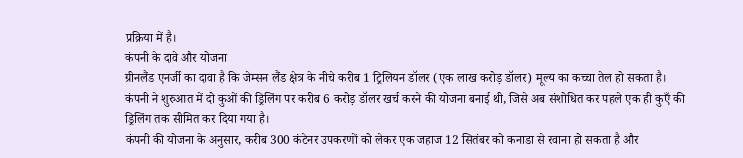प्रक्रिया में है।
कंपनी के दावे और योजना
ग्रीनलैंड एनर्जी का दावा है कि जेम्सन लैंड क्षेत्र के नीचे करीब 1 ट्रिलियन डॉलर (एक लाख करोड़ डॉलर) मूल्य का कच्चा तेल हो सकता है। कंपनी ने शुरुआत में दो कुओं की ड्रिलिंग पर करीब 6 करोड़ डॉलर खर्च करने की योजना बनाई थी, जिसे अब संशोधित कर पहले एक ही कुएँ की ड्रिलिंग तक सीमित कर दिया गया है।
कंपनी की योजना के अनुसार, करीब 300 कंटेनर उपकरणों को लेकर एक जहाज 12 सितंबर को कनाडा से रवाना हो सकता है और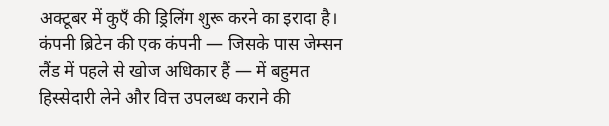अक्टूबर में कुएँ की ड्रिलिंग शुरू करने का इरादा है। कंपनी ब्रिटेन की एक कंपनी — जिसके पास जेम्सन लैंड में पहले से खोज अधिकार हैं — में बहुमत हिस्सेदारी लेने और वित्त उपलब्ध कराने की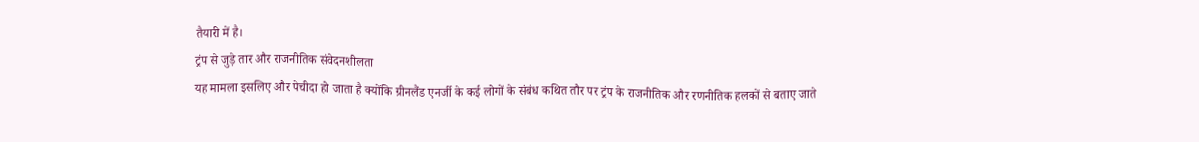तैयारी में है।
ट्रंप से जुड़े तार और राजनीतिक संवेदनशीलता
यह मामला इसलिए और पेचीदा हो जाता है क्योंकि ग्रीनलैंड एनर्जी के कई लोगों के संबंध कथित तौर पर ट्रंप के राजनीतिक और रणनीतिक हलकों से बताए जाते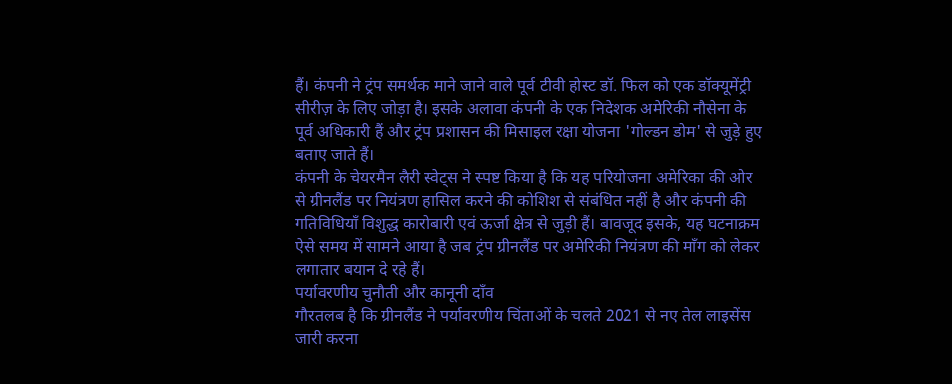हैं। कंपनी ने ट्रंप समर्थक माने जाने वाले पूर्व टीवी होस्ट डॉ. फिल को एक डॉक्यूमेंट्री सीरीज़ के लिए जोड़ा है। इसके अलावा कंपनी के एक निदेशक अमेरिकी नौसेना के पूर्व अधिकारी हैं और ट्रंप प्रशासन की मिसाइल रक्षा योजना 'गोल्डन डोम' से जुड़े हुए बताए जाते हैं।
कंपनी के चेयरमैन लैरी स्वेट्स ने स्पष्ट किया है कि यह परियोजना अमेरिका की ओर से ग्रीनलैंड पर नियंत्रण हासिल करने की कोशिश से संबंधित नहीं है और कंपनी की गतिविधियाँ विशुद्ध कारोबारी एवं ऊर्जा क्षेत्र से जुड़ी हैं। बावजूद इसके, यह घटनाक्रम ऐसे समय में सामने आया है जब ट्रंप ग्रीनलैंड पर अमेरिकी नियंत्रण की माँग को लेकर लगातार बयान दे रहे हैं।
पर्यावरणीय चुनौती और कानूनी दाँव
गौरतलब है कि ग्रीनलैंड ने पर्यावरणीय चिंताओं के चलते 2021 से नए तेल लाइसेंस जारी करना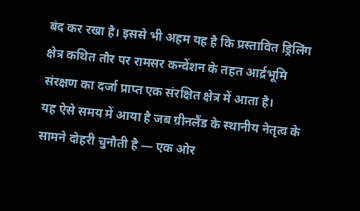बंद कर रखा है। इससे भी अहम यह है कि प्रस्तावित ड्रिलिंग क्षेत्र कथित तौर पर रामसर कन्वेंशन के तहत आर्द्रभूमि संरक्षण का दर्जा प्राप्त एक संरक्षित क्षेत्र में आता है।
यह ऐसे समय में आया है जब ग्रीनलैंड के स्थानीय नेतृत्व के सामने दोहरी चुनौती है — एक ओर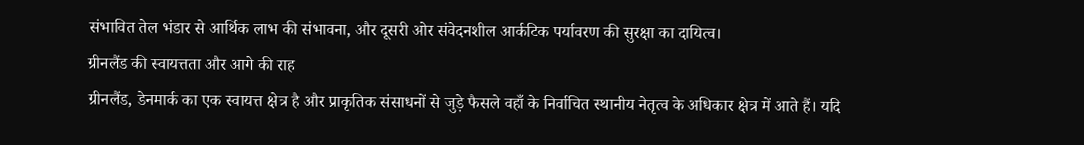संभावित तेल भंडार से आर्थिक लाभ की संभावना, और दूसरी ओर संवेदनशील आर्कटिक पर्यावरण की सुरक्षा का दायित्व।
ग्रीनलैंड की स्वायत्तता और आगे की राह
ग्रीनलैंड, डेनमार्क का एक स्वायत्त क्षेत्र है और प्राकृतिक संसाधनों से जुड़े फैसले वहाँ के निर्वाचित स्थानीय नेतृत्व के अधिकार क्षेत्र में आते हैं। यदि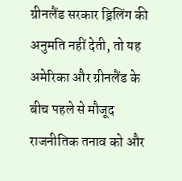ग्रीनलैंड सरकार ड्रिलिंग की अनुमति नहीं देती, तो यह अमेरिका और ग्रीनलैंड के बीच पहले से मौजूद राजनीतिक तनाव को और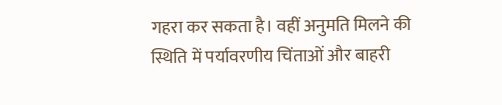गहरा कर सकता है। वहीं अनुमति मिलने की स्थिति में पर्यावरणीय चिंताओं और बाहरी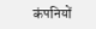कंपनियों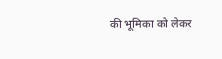की भूमिका को लेकर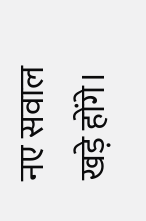नए सवाल खड़े होंगे।